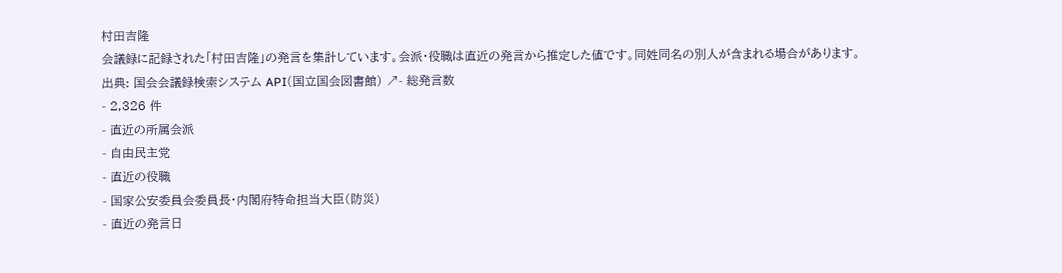村田吉隆
会議録に記録された「村田吉隆」の発言を集計しています。会派・役職は直近の発言から推定した値です。同姓同名の別人が含まれる場合があります。
出典: 国会会議録検索システム API(国立国会図書館) ↗- 総発言数
- 2,326 件
- 直近の所属会派
- 自由民主党
- 直近の役職
- 国家公安委員会委員長・内閣府特命担当大臣(防災)
- 直近の発言日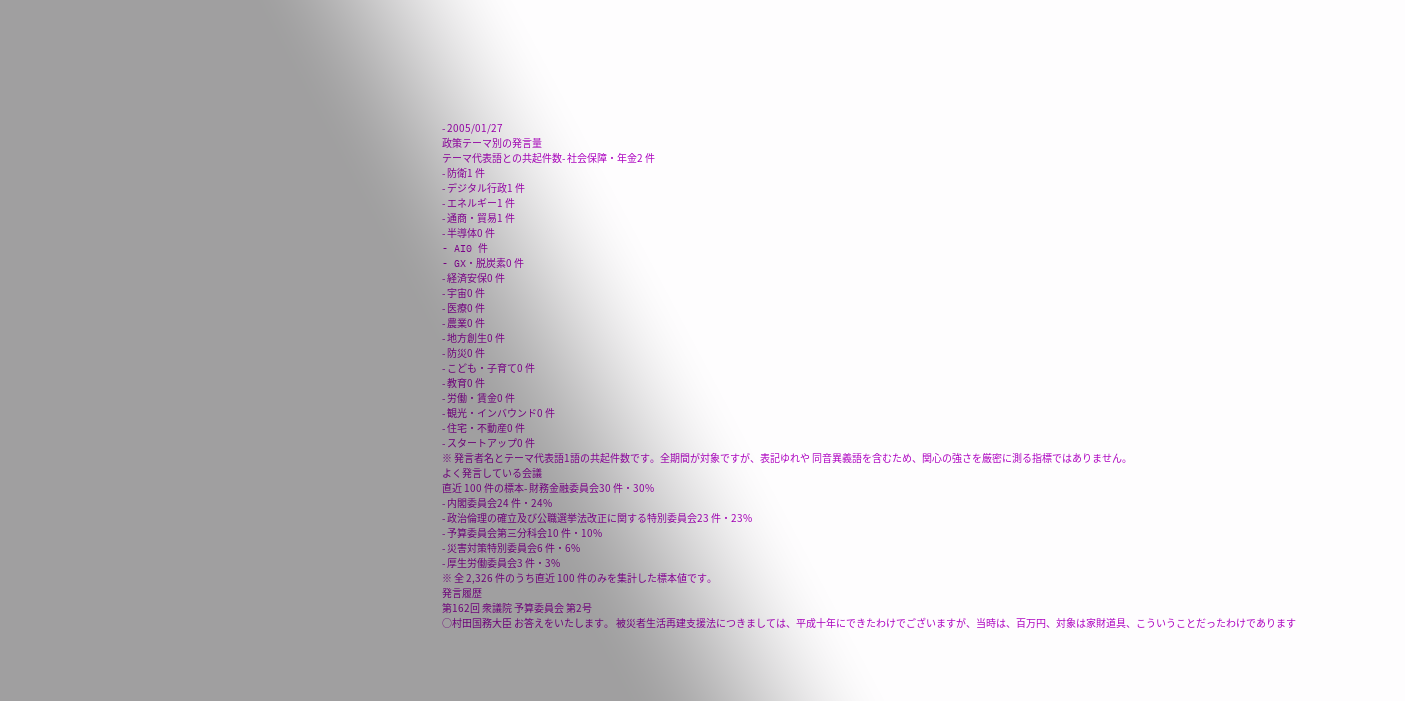- 2005/01/27
政策テーマ別の発言量
テーマ代表語との共起件数- 社会保障・年金2 件
- 防衛1 件
- デジタル行政1 件
- エネルギー1 件
- 通商・貿易1 件
- 半導体0 件
- AI0 件
- GX・脱炭素0 件
- 経済安保0 件
- 宇宙0 件
- 医療0 件
- 農業0 件
- 地方創生0 件
- 防災0 件
- こども・子育て0 件
- 教育0 件
- 労働・賃金0 件
- 観光・インバウンド0 件
- 住宅・不動産0 件
- スタートアップ0 件
※ 発言者名とテーマ代表語1語の共起件数です。全期間が対象ですが、表記ゆれや 同音異義語を含むため、関心の強さを厳密に測る指標ではありません。
よく発言している会議
直近 100 件の標本- 財務金融委員会30 件・30%
- 内閣委員会24 件・24%
- 政治倫理の確立及び公職選挙法改正に関する特別委員会23 件・23%
- 予算委員会第三分科会10 件・10%
- 災害対策特別委員会6 件・6%
- 厚生労働委員会3 件・3%
※ 全 2,326 件のうち直近 100 件のみを集計した標本値です。
発言履歴
第162回 衆議院 予算委員会 第2号
○村田国務大臣 お答えをいたします。 被災者生活再建支援法につきましては、平成十年にできたわけでございますが、当時は、百万円、対象は家財道具、こういうことだったわけであります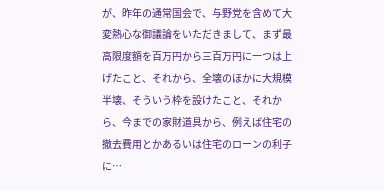が、昨年の通常国会で、与野党を含めて大変熱心な御議論をいただきまして、まず最高限度額を百万円から三百万円に一つは上げたこと、それから、全壊のほかに大規模半壊、そういう枠を設けたこと、それから、今までの家財道具から、例えば住宅の撤去費用とかあるいは住宅のローンの利子に…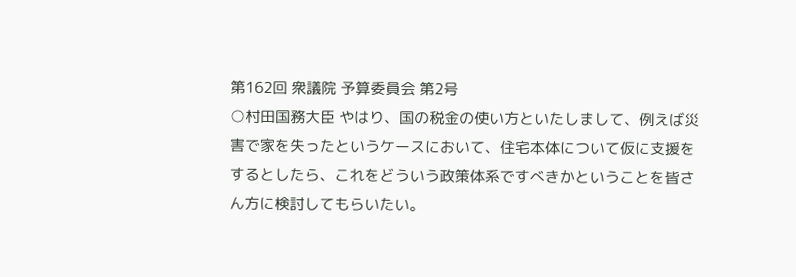第162回 衆議院 予算委員会 第2号
○村田国務大臣 やはり、国の税金の使い方といたしまして、例えば災害で家を失ったというケースにおいて、住宅本体について仮に支援をするとしたら、これをどういう政策体系ですべきかということを皆さん方に検討してもらいたい。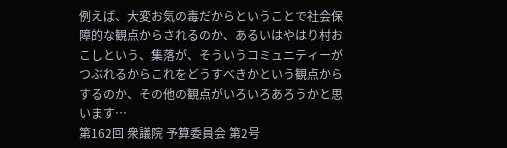例えば、大変お気の毒だからということで社会保障的な観点からされるのか、あるいはやはり村おこしという、集落が、そういうコミュニティーがつぶれるからこれをどうすべきかという観点からするのか、その他の観点がいろいろあろうかと思います…
第162回 衆議院 予算委員会 第2号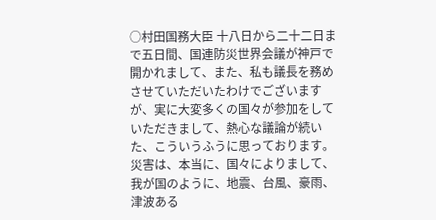○村田国務大臣 十八日から二十二日まで五日間、国連防災世界会議が神戸で開かれまして、また、私も議長を務めさせていただいたわけでございますが、実に大変多くの国々が参加をしていただきまして、熱心な議論が続いた、こういうふうに思っております。 災害は、本当に、国々によりまして、我が国のように、地震、台風、豪雨、津波ある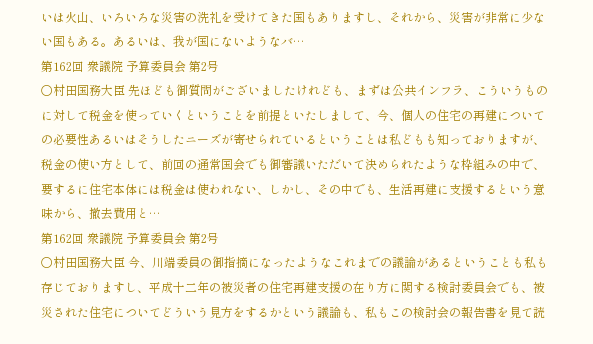いは火山、いろいろな災害の洗礼を受けてきた国もありますし、それから、災害が非常に少ない国もある。あるいは、我が国にないようなバ…
第162回 衆議院 予算委員会 第2号
○村田国務大臣 先ほども御質問がございましたけれども、まずは公共インフラ、こういうものに対して税金を使っていくということを前提といたしまして、今、個人の住宅の再建についての必要性あるいはそうしたニーズが寄せられているということは私どもも知っておりますが、税金の使い方として、前回の通常国会でも御審議いただいて決められたような枠組みの中で、要するに住宅本体には税金は使われない、しかし、その中でも、生活再建に支援するという意味から、撤去費用と…
第162回 衆議院 予算委員会 第2号
○村田国務大臣 今、川端委員の御指摘になったようなこれまでの議論があるということも私も存じておりますし、平成十二年の被災者の住宅再建支援の在り方に関する検討委員会でも、被災された住宅についてどういう見方をするかという議論も、私もこの検討会の報告書を見て読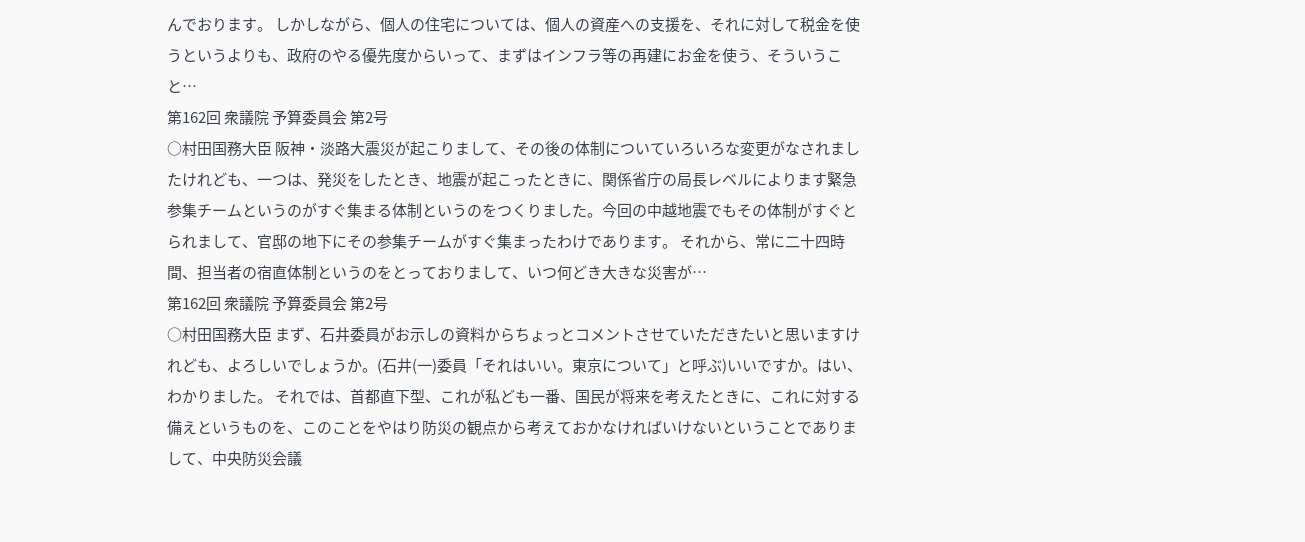んでおります。 しかしながら、個人の住宅については、個人の資産への支援を、それに対して税金を使うというよりも、政府のやる優先度からいって、まずはインフラ等の再建にお金を使う、そういうこと…
第162回 衆議院 予算委員会 第2号
○村田国務大臣 阪神・淡路大震災が起こりまして、その後の体制についていろいろな変更がなされましたけれども、一つは、発災をしたとき、地震が起こったときに、関係省庁の局長レベルによります緊急参集チームというのがすぐ集まる体制というのをつくりました。今回の中越地震でもその体制がすぐとられまして、官邸の地下にその参集チームがすぐ集まったわけであります。 それから、常に二十四時間、担当者の宿直体制というのをとっておりまして、いつ何どき大きな災害が…
第162回 衆議院 予算委員会 第2号
○村田国務大臣 まず、石井委員がお示しの資料からちょっとコメントさせていただきたいと思いますけれども、よろしいでしょうか。(石井(一)委員「それはいい。東京について」と呼ぶ)いいですか。はい、わかりました。 それでは、首都直下型、これが私ども一番、国民が将来を考えたときに、これに対する備えというものを、このことをやはり防災の観点から考えておかなければいけないということでありまして、中央防災会議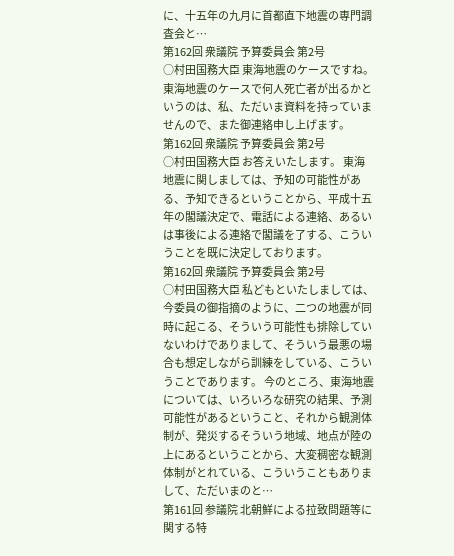に、十五年の九月に首都直下地震の専門調査会と…
第162回 衆議院 予算委員会 第2号
○村田国務大臣 東海地震のケースですね。東海地震のケースで何人死亡者が出るかというのは、私、ただいま資料を持っていませんので、また御連絡申し上げます。
第162回 衆議院 予算委員会 第2号
○村田国務大臣 お答えいたします。 東海地震に関しましては、予知の可能性がある、予知できるということから、平成十五年の閣議決定で、電話による連絡、あるいは事後による連絡で閣議を了する、こういうことを既に決定しております。
第162回 衆議院 予算委員会 第2号
○村田国務大臣 私どもといたしましては、今委員の御指摘のように、二つの地震が同時に起こる、そういう可能性も排除していないわけでありまして、そういう最悪の場合も想定しながら訓練をしている、こういうことであります。 今のところ、東海地震については、いろいろな研究の結果、予測可能性があるということ、それから観測体制が、発災するそういう地域、地点が陸の上にあるということから、大変稠密な観測体制がとれている、こういうこともありまして、ただいまのと…
第161回 参議院 北朝鮮による拉致問題等に関する特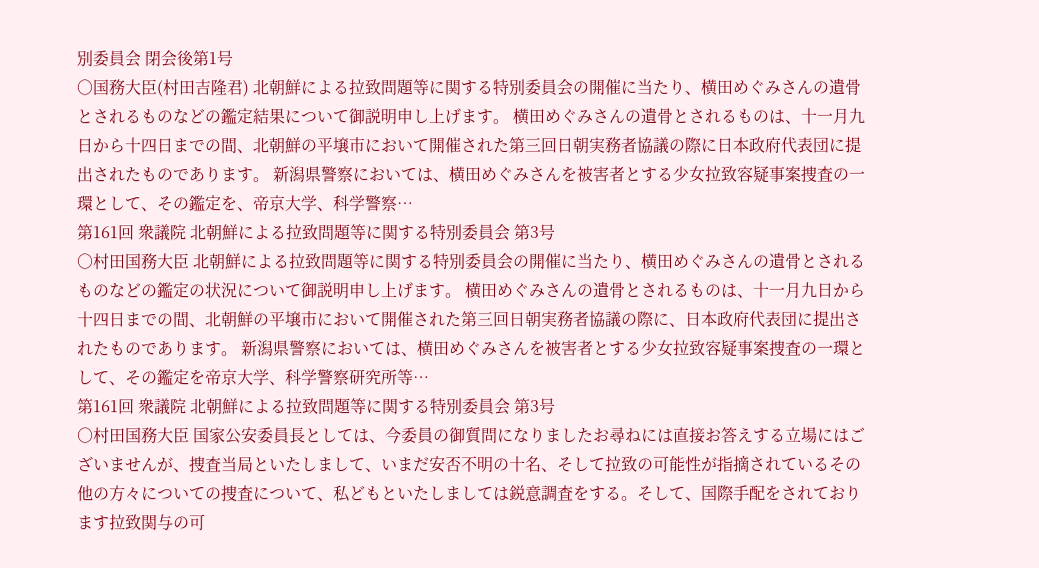別委員会 閉会後第1号
○国務大臣(村田吉隆君) 北朝鮮による拉致問題等に関する特別委員会の開催に当たり、横田めぐみさんの遺骨とされるものなどの鑑定結果について御説明申し上げます。 横田めぐみさんの遺骨とされるものは、十一月九日から十四日までの間、北朝鮮の平壌市において開催された第三回日朝実務者協議の際に日本政府代表団に提出されたものであります。 新潟県警察においては、横田めぐみさんを被害者とする少女拉致容疑事案捜査の一環として、その鑑定を、帝京大学、科学警察…
第161回 衆議院 北朝鮮による拉致問題等に関する特別委員会 第3号
○村田国務大臣 北朝鮮による拉致問題等に関する特別委員会の開催に当たり、横田めぐみさんの遺骨とされるものなどの鑑定の状況について御説明申し上げます。 横田めぐみさんの遺骨とされるものは、十一月九日から十四日までの間、北朝鮮の平壌市において開催された第三回日朝実務者協議の際に、日本政府代表団に提出されたものであります。 新潟県警察においては、横田めぐみさんを被害者とする少女拉致容疑事案捜査の一環として、その鑑定を帝京大学、科学警察研究所等…
第161回 衆議院 北朝鮮による拉致問題等に関する特別委員会 第3号
○村田国務大臣 国家公安委員長としては、今委員の御質問になりましたお尋ねには直接お答えする立場にはございませんが、捜査当局といたしまして、いまだ安否不明の十名、そして拉致の可能性が指摘されているその他の方々についての捜査について、私どもといたしましては鋭意調査をする。そして、国際手配をされております拉致関与の可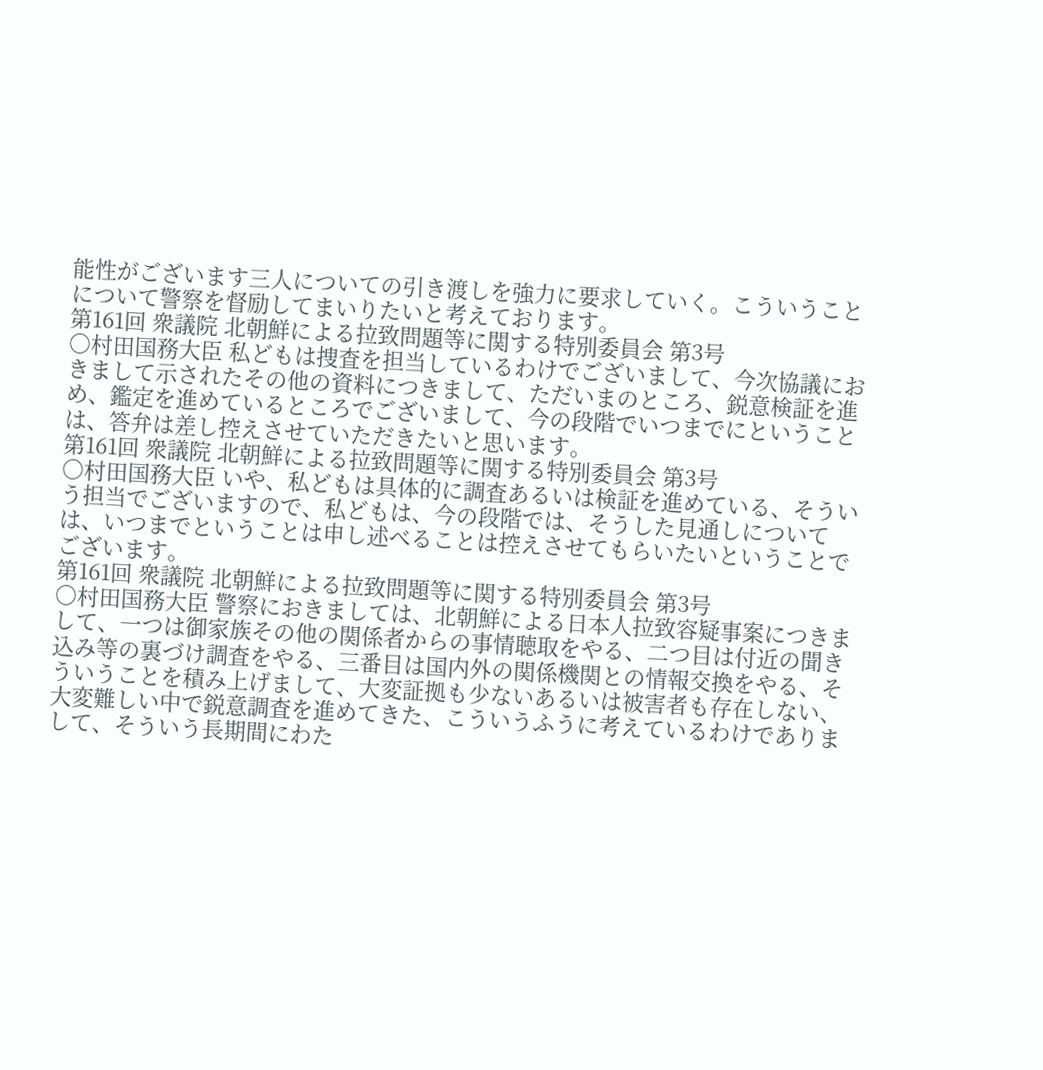能性がございます三人についての引き渡しを強力に要求していく。こういうことについて警察を督励してまいりたいと考えております。
第161回 衆議院 北朝鮮による拉致問題等に関する特別委員会 第3号
○村田国務大臣 私どもは捜査を担当しているわけでございまして、今次協議におきまして示されたその他の資料につきまして、ただいまのところ、鋭意検証を進め、鑑定を進めているところでございまして、今の段階でいつまでにということは、答弁は差し控えさせていただきたいと思います。
第161回 衆議院 北朝鮮による拉致問題等に関する特別委員会 第3号
○村田国務大臣 いや、私どもは具体的に調査あるいは検証を進めている、そういう担当でございますので、私どもは、今の段階では、そうした見通しについては、いつまでということは申し述べることは控えさせてもらいたいということでございます。
第161回 衆議院 北朝鮮による拉致問題等に関する特別委員会 第3号
○村田国務大臣 警察におきましては、北朝鮮による日本人拉致容疑事案につきまして、一つは御家族その他の関係者からの事情聴取をやる、二つ目は付近の聞き込み等の裏づけ調査をやる、三番目は国内外の関係機関との情報交換をやる、そういうことを積み上げまして、大変証拠も少ないあるいは被害者も存在しない、大変難しい中で鋭意調査を進めてきた、こういうふうに考えているわけでありまして、そういう長期間にわた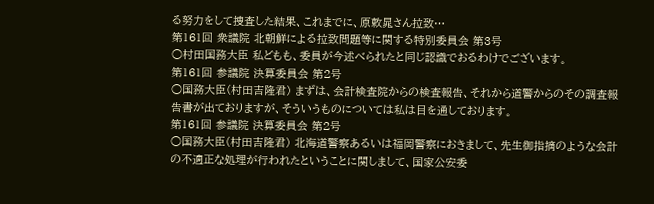る努力をして捜査した結果、これまでに、原敕晁さん拉致…
第161回 衆議院 北朝鮮による拉致問題等に関する特別委員会 第3号
○村田国務大臣 私どもも、委員が今述べられたと同じ認識でおるわけでございます。
第161回 参議院 決算委員会 第2号
○国務大臣(村田吉隆君) まずは、会計検査院からの検査報告、それから道警からのその調査報告書が出ておりますが、そういうものについては私は目を通しております。
第161回 参議院 決算委員会 第2号
○国務大臣(村田吉隆君) 北海道警察あるいは福岡警察におきまして、先生御指摘のような会計の不適正な処理が行われたということに関しまして、国家公安委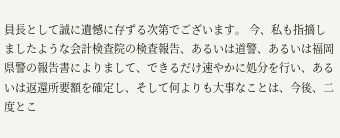員長として誠に遺憾に存ずる次第でございます。 今、私も指摘しましたような会計検査院の検査報告、あるいは道警、あるいは福岡県警の報告書によりまして、できるだけ速やかに処分を行い、あるいは返還所要額を確定し、そして何よりも大事なことは、今後、二度とこ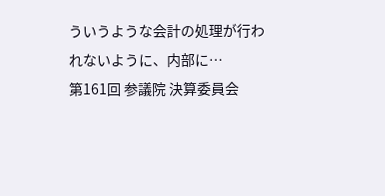ういうような会計の処理が行われないように、内部に…
第161回 参議院 決算委員会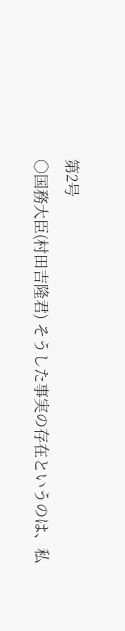第2号
○国務大臣(村田吉隆君) そうした事実の存在というのは、私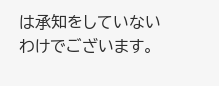は承知をしていないわけでございます。